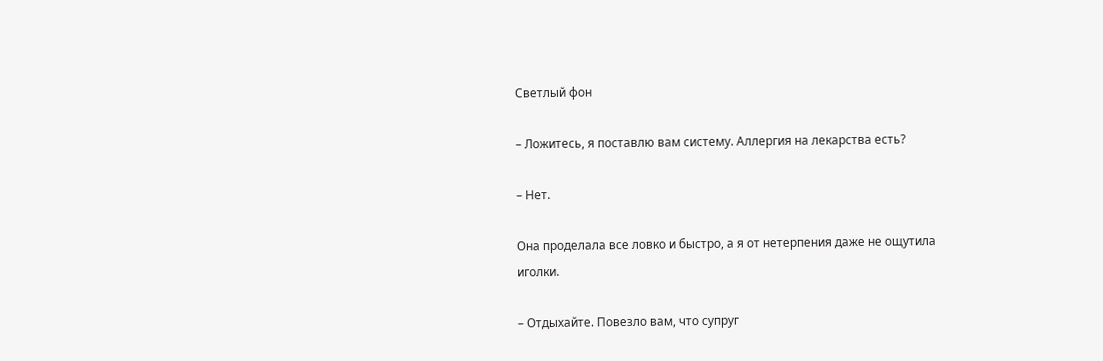Светлый фон

– Ложитесь, я поставлю вам систему. Аллергия на лекарства есть?

– Нет.

Она проделала все ловко и быстро, а я от нетерпения даже не ощутила иголки.

– Отдыхайте. Повезло вам, что супруг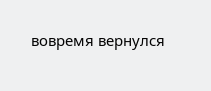вовремя вернулся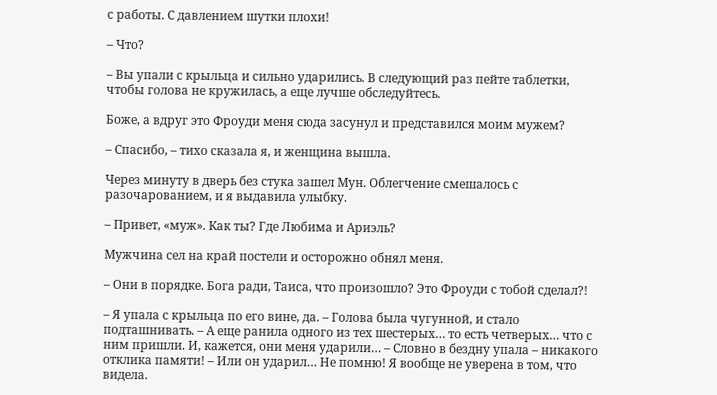с работы. С давлением шутки плохи!

– Что?

– Вы упали с крыльца и сильно ударились. В следующий раз пейте таблетки, чтобы голова не кружилась, а еще лучше обследуйтесь.

Боже, а вдруг это Фроуди меня сюда засунул и представился моим мужем?

– Спасибо, – тихо сказала я, и женщина вышла.

Через минуту в дверь без стука зашел Мун. Облегчение смешалось с разочарованием, и я выдавила улыбку.

– Привет, «муж». Как ты? Где Любима и Ариэль?

Мужчина сел на край постели и осторожно обнял меня.

– Они в порядке. Бога ради, Таиса, что произошло? Это Фроуди с тобой сделал?!

– Я упала с крыльца по его вине, да. – Голова была чугунной, и стало подташнивать. – А еще ранила одного из тех шестерых… то есть четверых… что с ним пришли. И, кажется, они меня ударили… – Словно в бездну упала – никакого отклика памяти! – Или он ударил… Не помню! Я вообще не уверена в том, что видела.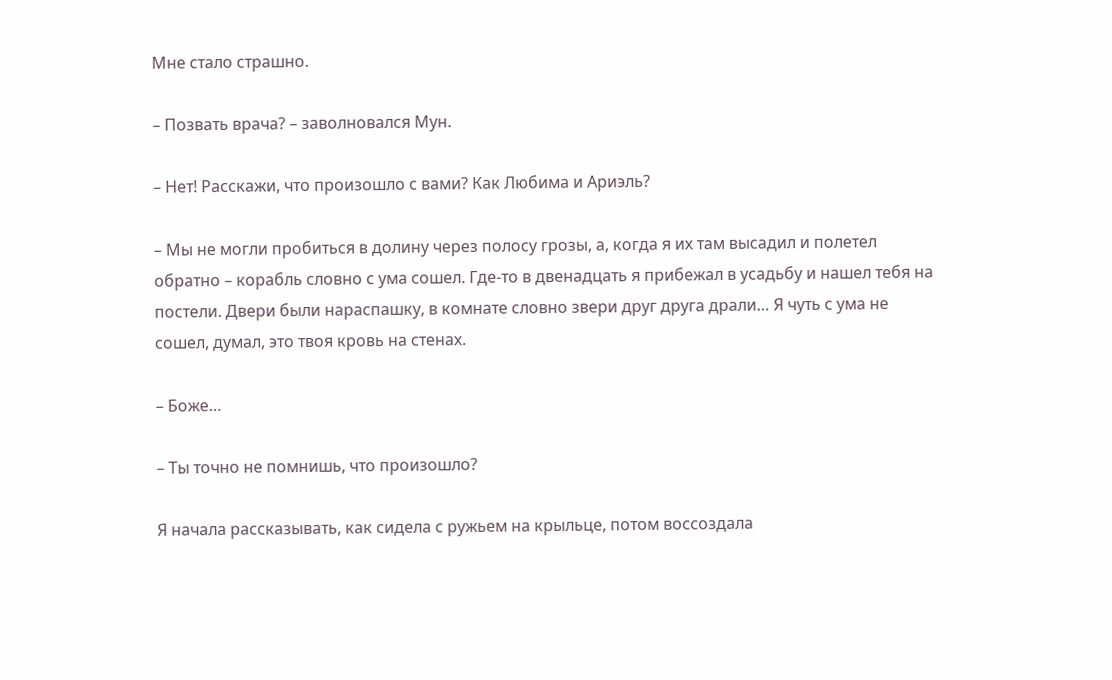Мне стало страшно.

– Позвать врача? – заволновался Мун.

– Нет! Расскажи, что произошло с вами? Как Любима и Ариэль?

– Мы не могли пробиться в долину через полосу грозы, а, когда я их там высадил и полетел обратно – корабль словно с ума сошел. Где-то в двенадцать я прибежал в усадьбу и нашел тебя на постели. Двери были нараспашку, в комнате словно звери друг друга драли… Я чуть с ума не сошел, думал, это твоя кровь на стенах.

– Боже…

– Ты точно не помнишь, что произошло?

Я начала рассказывать, как сидела с ружьем на крыльце, потом воссоздала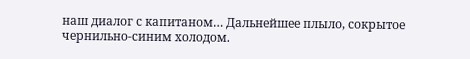наш диалог с капитаном… Дальнейшее плыло, сокрытое чернильно-синим холодом.